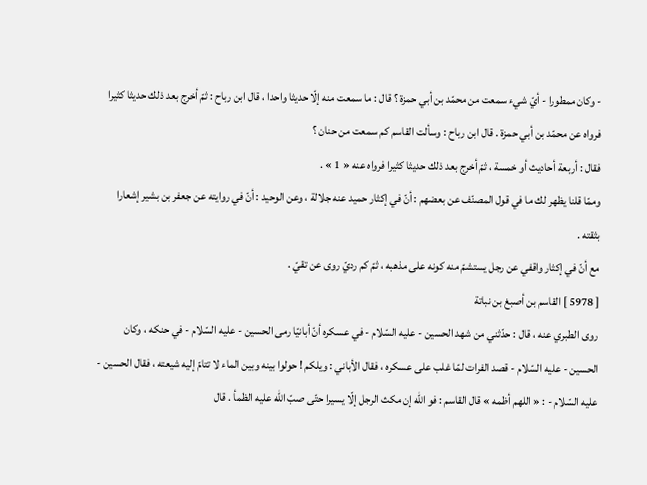- وكان ممطورا - أيّ شيء سمعت من محمّد بن أبي حمزة ؟ قال : ما سمعت منه إلّا حديثا واحدا ، قال ابن رباح : ثمّ أخرج بعد ذلك حديثا كثيرا فرواه عن محمّد بن أبي حمزة . قال ابن رباح : وسألت القاسم كم سمعت من حنان ؟
فقال : أربعة أحاديث أو خمسة ، ثمّ أخرج بعد ذلك حديثا كثيرا فرواه عنه « 1 » .
وممّا قلنا يظهر لك ما في قول المصنّف عن بعضهم : أنّ في إكثار حميد عنه جلالة ، وعن الوحيد : أنّ في روايته عن جعفر بن بشير إشعارا بثقته .
مع أنّ في إكثار واقفي عن رجل يستشمّ منه كونه على مذهبه ، ثمّ كم رديّ روى عن تقيّ .
[ 5978 ] القاسم بن أصبغ بن نباتة
روى الطبري عنه ، قال : حدّثني من شهد الحسين - عليه السّلام - في عسكره أنّ أبانيّا رمى الحسين - عليه السّلام - في حنكه ، وكان الحسين - عليه السّلام - قصد الفرات لمّا غلب على عسكره ، فقال الأباني : ويلكم ! حولوا بينه وبين الماء لا تتامّ إليه شيعته ، فقال الحسين - عليه السّلام - : « اللهم أظمه » قال القاسم : فو اللّه إن مكث الرجل إلّا يسيرا حتّى صبّ اللّه عليه الظمأ . قال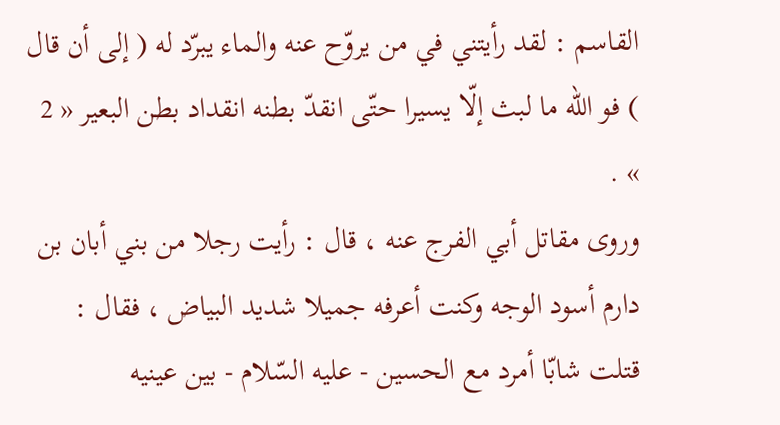القاسم : لقد رأيتني في من يروّح عنه والماء يبرّد له ( إلى أن قال ) فو اللّه ما لبث إلّا يسيرا حتّى انقدّ بطنه انقداد بطن البعير « 2 » .
وروى مقاتل أبي الفرج عنه ، قال : رأيت رجلا من بني أبان بن دارم أسود الوجه وكنت أعرفه جميلا شديد البياض ، فقال : قتلت شابّا أمرد مع الحسين - عليه السّلام - بين عينيه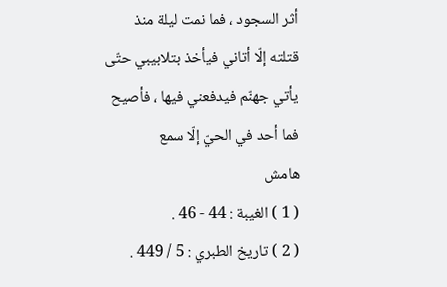أثر السجود ، فما نمت ليلة منذ قتلته إلّا أتاني فيأخذ بتلابيبي حتّى يأتي جهنّم فيدفعني فيها ، فأصيح فما أحد في الحيّ إلّا سمع
هامش
( 1 ) الغيبة : 44 - 46 .
( 2 ) تاريخ الطبري : 5 / 449 .